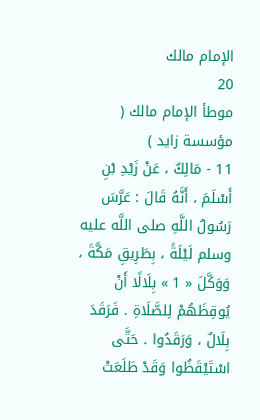الإمام مالك
20
موطأ الإمام مالك ( مؤسسة زايد )
11 - مَالِكٌ ، عَنْ زَيْدِ بْنِ أَسْلَمَ ، أَنَّهُ قَالَ : عَرَّسَ رَسُولُ اللَّهِ صلى اللَّه عليه وسلم لَيْلَةً ، بِطَرِيقِ مَكَّةَ ، وَوَكَّلَ « 1 » بِلَالًا أَنْ يُوقِظَهُمْ لِلصَّلَاةِ . فَرَقَدَ بِلَالٌ ، وَرَقَدُوا . حَتَّى اسْتَيْقَظُوا وَقَدْ طَلَعَتْ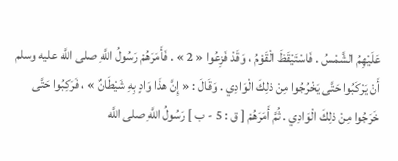عَلَيْهِمُ الشَّمْسُ . فَاسْتَيْقَظَ الْقَوْمُ ، وَقَدْ فَزِعُوا « 2 » . فَأَمَرَهُمْ رَسُولُ اللَّهِ صلى اللَّه عليه وسلم أَنْ يَرْكَبُوا حَتَّى يَخْرُجُوا مِنْ ذلِكَ الْوَادِي . وَقَالَ : « إِنَّ هذَا وَادٍ بِهِ شَيْطَانٌ » ، فَرَكِبُوا حَتَّى خَرَجُوا مِنْ ذلِكَ الْوَادِي . ثُمَّ أَمَرَهُمْ [ ق : 5 - ب ] رَسُولُ اللَّهِ صلى اللَّه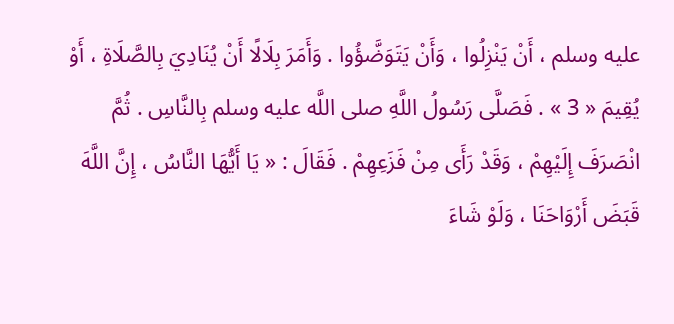عليه وسلم ، أَنْ يَنْزِلُوا ، وَأَنْ يَتَوَضَّؤُوا . وَأَمَرَ بِلَالًا أَنْ يُنَادِيَ بِالصَّلَاةِ ، أَوْ يُقِيمَ « 3 » . فَصَلَّى رَسُولُ اللَّهِ صلى اللَّه عليه وسلم بِالنَّاسِ . ثُمَّ انْصَرَفَ إِلَيْهِمْ ، وَقَدْ رَأَى مِنْ فَزَعِهِمْ . فَقَالَ : « يَا أَيُّهَا النَّاسُ ، إِنَّ اللَّهَ قَبَضَ أَرْوَاحَنَا ، وَلَوْ شَاءَ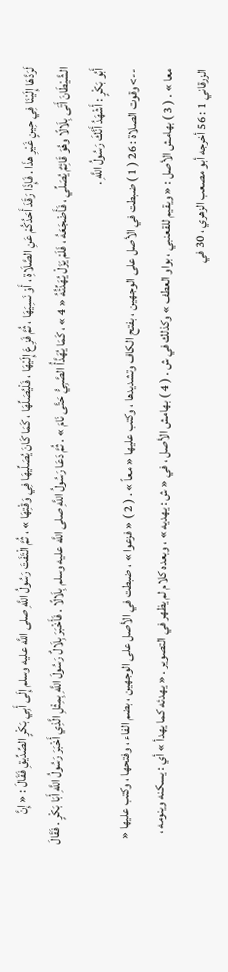لَرَدَّهَا إِلَيْنَا فِي حِينٍ غَيْرِ هذَا . فَإِذَا رَقَدَ أَحَدُكُمْ عَنِ الصَّلَاةِ ، أَوْ نَسِيَهَا ، ثُمَّ فَزِعَ إِلَيْهَا ، فَلْيُصَلِّهَا ، كَمَا كَانَ يُصَلِّيهَا فِي وَقْتِهَا » ، ثُمَّ الْتَفَتَ رَسُولُ اللَّهِ صلى اللَّه عليه وسلم إِلَى أَبِي بَكْرٍ الصِّدِّيقِ فَقَالَ : « إِنَّ الشَّيْطَانَ أَتَى بِلَالًا وهُوَ قَائِمٌ يُصَلِّي ، فَأَضْجَعَهُ ، فَلَمْ يَزَلْ يُهَدِّئُهُ « 4 » ، كَمَا يُهَدَّأُ الصَّبِيُّ حَتَّى نَامَ » . ثُمَّ دَعَا رَسُولُ اللَّهِ صلى اللَّه عليه وسلم بِلَالًا . فَأَخْبَرَ بِلَالٌ رَسُولَ اللَّهِ بِمِثْلِ الَّذِي أَخْبَرَ رَسُولُ اللَّهِ أَبَا بَكْرٍ . فَقَالَ أَبُو بَكْرٍ : أَشْهَدُ أَنَّكَ رَسُولُ اللَّهِ .
--> وقوت الصلاة : 26 ( 1 ) ضبطت في الأصل على الوجهين ، بفتح الكاف وتشديدها ، وكتب عليها « معاً » . ( 2 ) « فزعوا » ، ضبطت في الأصل على الوجهين ، بضم الفاء ، وفتحها ، وكتب عليها « معا » . ( 3 ) بهامش الأصل : « ويقيم للقعنبي ، بواو العطف » وكذلك في ش . ( 4 ) بهامش الأصل ، في « ش : يهديه » ، وبعده كلام لم يظهر في التصوير . « يهدئه كما يهدأ » أي : يسكنه وينومه ، الزرقاني 1 : 56 أخرجه أبو مصعب الزهري ، 30 في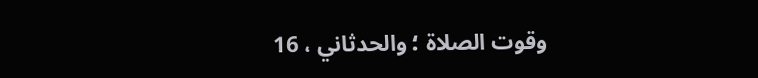وقوت الصلاة ؛ والحدثاني ، 16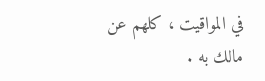في المواقيت ، كلهم عن مالك به .